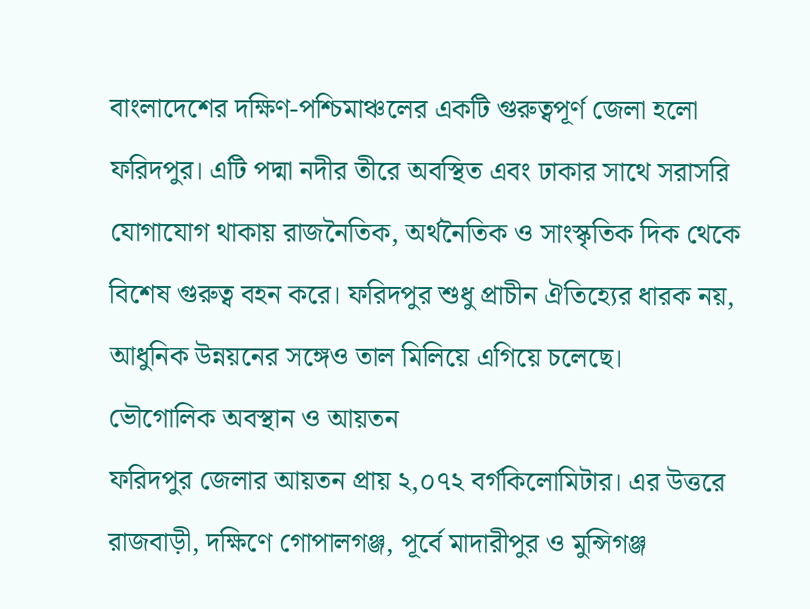বাংলাদেশের দক্ষিণ-পশ্চিমাঞ্চলের একটি গুরুত্বপূর্ণ জেলা হলো ফরিদপুর। এটি পদ্মা নদীর তীরে অবস্থিত এবং ঢাকার সাথে সরাসরি যোগাযোগ থাকায় রাজনৈতিক, অর্থনৈতিক ও সাংস্কৃতিক দিক থেকে বিশেষ গুরুত্ব বহন করে। ফরিদপুর শুধু প্রাচীন ঐতিহ্যের ধারক নয়, আধুনিক উন্নয়নের সঙ্গেও তাল মিলিয়ে এগিয়ে চলেছে।
ভৌগোলিক অবস্থান ও আয়তন
ফরিদপুর জেলার আয়তন প্রায় ২,০৭২ বর্গকিলোমিটার। এর উত্তরে রাজবাড়ী, দক্ষিণে গোপালগঞ্জ, পূর্বে মাদারীপুর ও মুন্সিগঞ্জ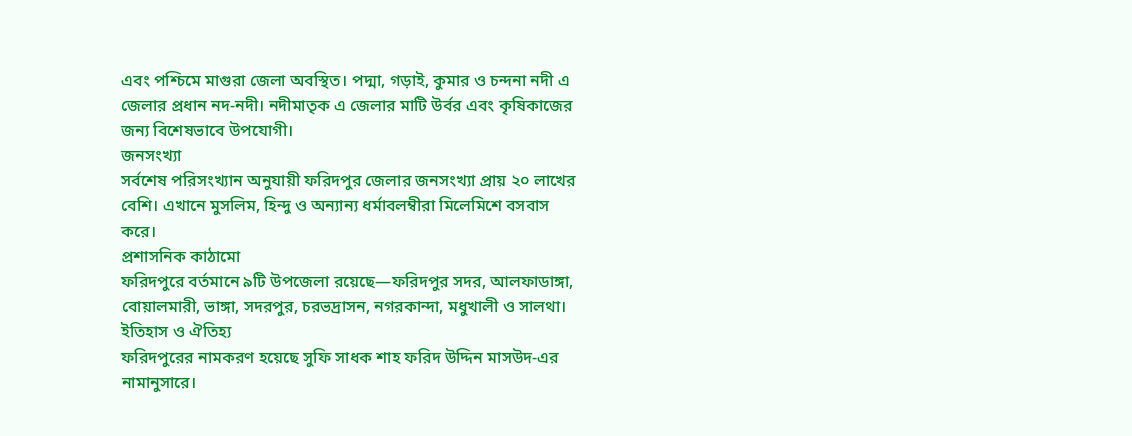এবং পশ্চিমে মাগুরা জেলা অবস্থিত। পদ্মা, গড়াই, কুমার ও চন্দনা নদী এ জেলার প্রধান নদ-নদী। নদীমাতৃক এ জেলার মাটি উর্বর এবং কৃষিকাজের জন্য বিশেষভাবে উপযোগী।
জনসংখ্যা
সর্বশেষ পরিসংখ্যান অনুযায়ী ফরিদপুর জেলার জনসংখ্যা প্রায় ২০ লাখের বেশি। এখানে মুসলিম, হিন্দু ও অন্যান্য ধর্মাবলম্বীরা মিলেমিশে বসবাস করে।
প্রশাসনিক কাঠামো
ফরিদপুরে বর্তমানে ৯টি উপজেলা রয়েছে—ফরিদপুর সদর, আলফাডাঙ্গা, বোয়ালমারী, ভাঙ্গা, সদরপুর, চরভদ্রাসন, নগরকান্দা, মধুখালী ও সালথা।
ইতিহাস ও ঐতিহ্য
ফরিদপুরের নামকরণ হয়েছে সুফি সাধক শাহ ফরিদ উদ্দিন মাসউদ-এর নামানুসারে।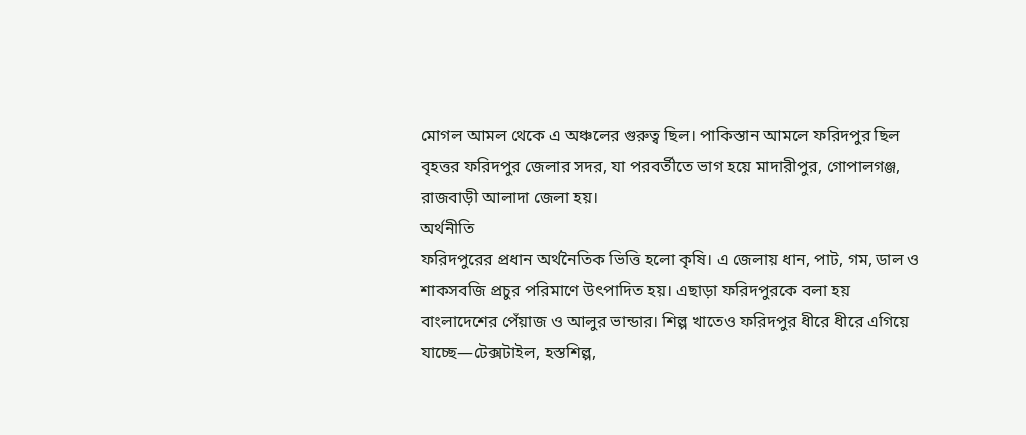মোগল আমল থেকে এ অঞ্চলের গুরুত্ব ছিল। পাকিস্তান আমলে ফরিদপুর ছিল বৃহত্তর ফরিদপুর জেলার সদর, যা পরবর্তীতে ভাগ হয়ে মাদারীপুর, গোপালগঞ্জ, রাজবাড়ী আলাদা জেলা হয়।
অর্থনীতি
ফরিদপুরের প্রধান অর্থনৈতিক ভিত্তি হলো কৃষি। এ জেলায় ধান, পাট, গম, ডাল ও শাকসবজি প্রচুর পরিমাণে উৎপাদিত হয়। এছাড়া ফরিদপুরকে বলা হয় বাংলাদেশের পেঁয়াজ ও আলুর ভান্ডার। শিল্প খাতেও ফরিদপুর ধীরে ধীরে এগিয়ে যাচ্ছে—টেক্সটাইল, হস্তশিল্প,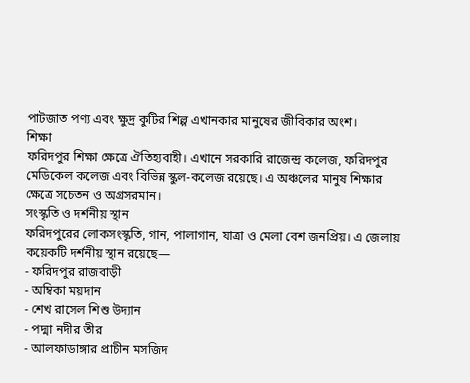পাটজাত পণ্য এবং ক্ষুদ্র কুটির শিল্প এখানকার মানুষের জীবিকার অংশ।
শিক্ষা
ফরিদপুর শিক্ষা ক্ষেত্রে ঐতিহ্যবাহী। এখানে সরকারি রাজেন্দ্র কলেজ, ফরিদপুর মেডিকেল কলেজ এবং বিভিন্ন স্কুল-কলেজ রয়েছে। এ অঞ্চলের মানুষ শিক্ষার ক্ষেত্রে সচেতন ও অগ্রসরমান।
সংস্কৃতি ও দর্শনীয় স্থান
ফরিদপুরের লোকসংস্কৃতি, গান, পালাগান, যাত্রা ও মেলা বেশ জনপ্রিয়। এ জেলায় কয়েকটি দর্শনীয় স্থান রয়েছে—
- ফরিদপুর রাজবাড়ী
- অম্বিকা ময়দান
- শেখ রাসেল শিশু উদ্যান
- পদ্মা নদীর তীর
- আলফাডাঙ্গার প্রাচীন মসজিদ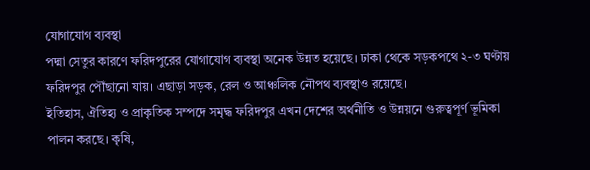যোগাযোগ ব্যবস্থা
পদ্মা সেতুর কারণে ফরিদপুরের যোগাযোগ ব্যবস্থা অনেক উন্নত হয়েছে। ঢাকা থেকে সড়কপথে ২-৩ ঘণ্টায় ফরিদপুর পৌঁছানো যায়। এছাড়া সড়ক, রেল ও আঞ্চলিক নৌপথ ব্যবস্থাও রয়েছে।
ইতিহাস, ঐতিহ্য ও প্রাকৃতিক সম্পদে সমৃদ্ধ ফরিদপুর এখন দেশের অর্থনীতি ও উন্নয়নে গুরুত্বপূর্ণ ভূমিকা পালন করছে। কৃষি,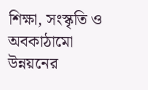শিক্ষা, সংস্কৃতি ও অবকাঠামো উন্নয়নের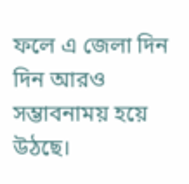ফলে এ জেলা দিন দিন আরও সম্ভাবনাময় হয়ে উঠছে।